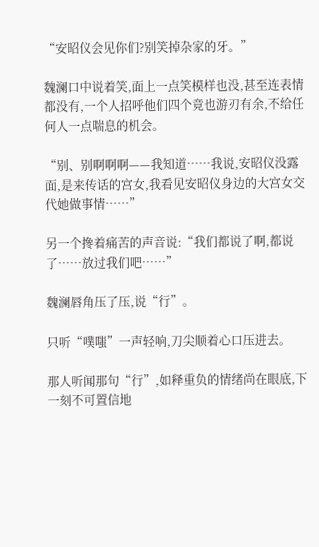“安昭仪会见你们?别笑掉杂家的牙。”

魏澜口中说着笑,面上一点笑模样也没,甚至连表情都没有,一个人招呼他们四个竟也游刃有余,不给任何人一点喘息的机会。

“别、别啊啊啊——我知道……我说,安昭仪没露面,是来传话的宫女,我看见安昭仪身边的大宫女交代她做事情……”

另一个搀着痛苦的声音说:“我们都说了啊,都说了……放过我们吧……”

魏澜唇角压了压,说“行”。

只听“噗嗤”一声轻响,刀尖顺着心口压进去。

那人听闻那句“行”,如释重负的情绪尚在眼底,下一刻不可置信地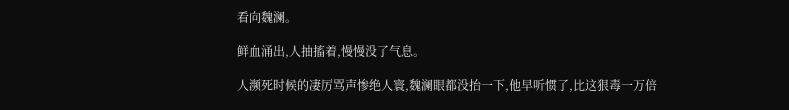看向魏澜。

鲜血涌出,人抽搐着,慢慢没了气息。

人濒死时候的凄厉骂声惨绝人寰,魏澜眼都没抬一下,他早听惯了,比这狠毒一万倍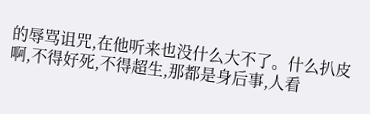的辱骂诅咒,在他听来也没什么大不了。什么扒皮啊,不得好死,不得超生,那都是身后事,人看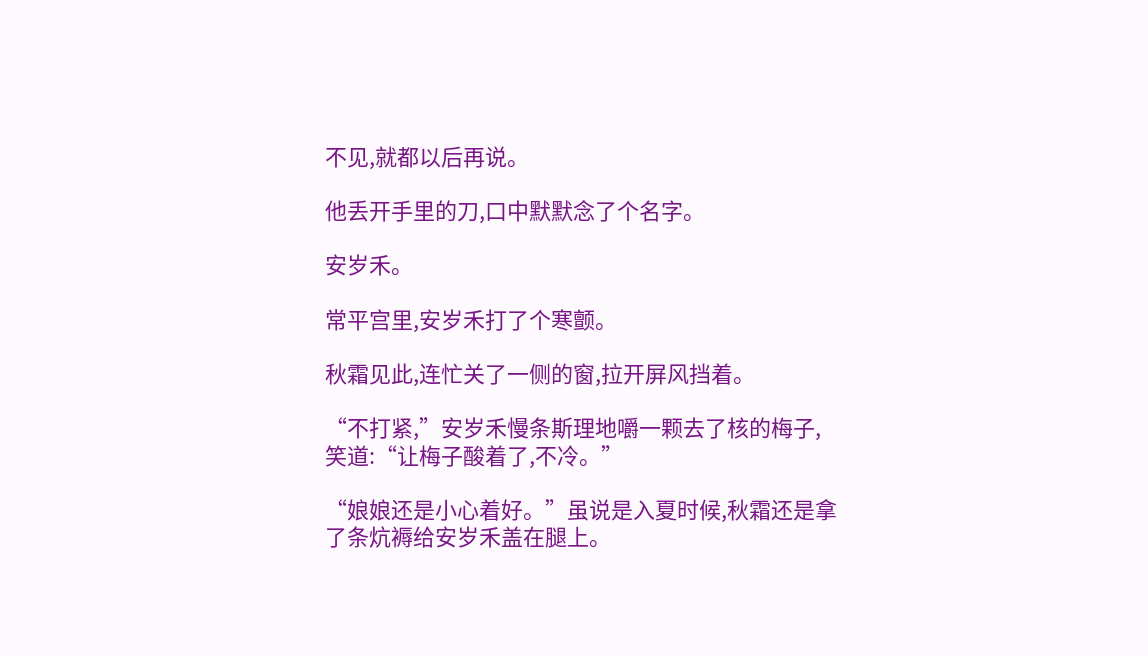不见,就都以后再说。

他丢开手里的刀,口中默默念了个名字。

安岁禾。

常平宫里,安岁禾打了个寒颤。

秋霜见此,连忙关了一侧的窗,拉开屏风挡着。

“不打紧,”安岁禾慢条斯理地嚼一颗去了核的梅子,笑道:“让梅子酸着了,不冷。”

“娘娘还是小心着好。”虽说是入夏时候,秋霜还是拿了条炕褥给安岁禾盖在腿上。